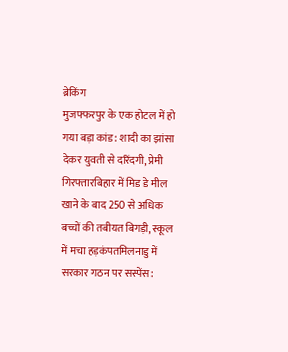ब्रेकिंग
मुजफ्फरपुर के एक होटल में हो गया बड़ा कांड: शादी का झांसा देकर युवती से दरिंदगी, प्रेमी गिरफ्तारबिहार में मिड डे मील खाने के बाद 250 से अधिक बच्चों की तबीयत बिगड़ी, स्कूल में मचा हड़कंपतमिलनाडु में सरकार गठन पर सस्पेंस: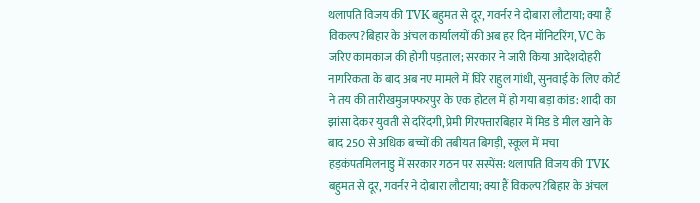थलापति विजय की TVK बहुमत से दूर, गवर्नर ने दोबारा लौटाया; क्या हैं विकल्प?बिहार के अंचल कार्यालयों की अब हर दिन मॉनिटरिंग, VC के जरिए कामकाज की होगी पड़ताल; सरकार ने जारी किया आदेशदोहरी नागरिकता के बाद अब नए मामले में घिरे राहुल गांधी, सुनवाई के लिए कोर्ट ने तय की तारीखमुजफ्फरपुर के एक होटल में हो गया बड़ा कांड: शादी का झांसा देकर युवती से दरिंदगी, प्रेमी गिरफ्तारबिहार में मिड डे मील खाने के बाद 250 से अधिक बच्चों की तबीयत बिगड़ी, स्कूल में मचा हड़कंपतमिलनाडु में सरकार गठन पर सस्पेंस: थलापति विजय की TVK बहुमत से दूर, गवर्नर ने दोबारा लौटाया; क्या हैं विकल्प?बिहार के अंचल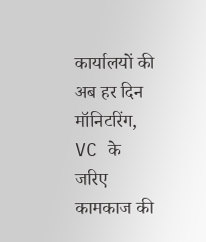कार्यालयों की अब हर दिन मॉनिटरिंग, VC के जरिए कामकाज की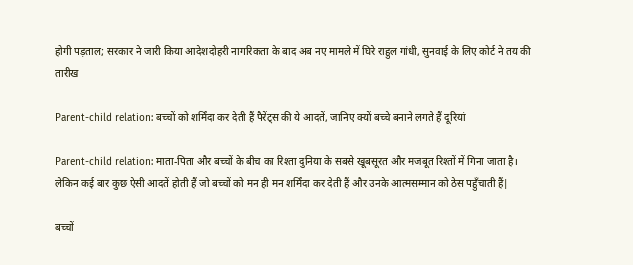होगी पड़ताल; सरकार ने जारी किया आदेशदोहरी नागरिकता के बाद अब नए मामले में घिरे राहुल गांधी, सुनवाई के लिए कोर्ट ने तय की तारीख

Parent-child relation: बच्चों को शर्मिंदा कर देती हैं पैरेंट्स की ये आदतें, जानिए क्यों बच्चे बनाने लगते हैं दूरियां

Parent-child relation: माता-पिता और बच्चों के बीच का रिश्ता दुनिया के सबसे खूबसूरत और मजबूत रिश्तों में गिना जाता है। लेकिन कई बार कुछ ऐसी आदतें होती हैं जो बच्चों को मन ही मन शर्मिंदा कर देती हैं और उनके आत्मसम्मान को ठेस पहुँचाती हैं|

बच्चों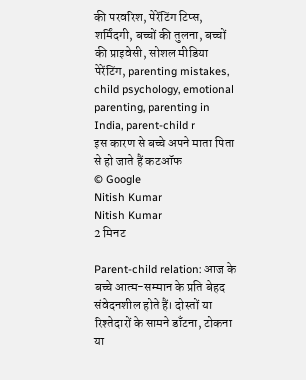की परवरिश, पेरेंटिंग टिप्स, शर्मिंदगी, बच्चों की तुलना, बच्चों की प्राइवेसी, सोशल मीडिया पेरेंटिंग, parenting mistakes, child psychology, emotional parenting, parenting in India, parent-child r
इस कारण से बच्चे अपने माता पिता से हो जाते हैं कटऑफ
© Google
Nitish Kumar
Nitish Kumar
2 मिनट

Parent-child relation: आज के बच्चे आत्म-सम्मान के प्रति बेहद संवेदनशील होते हैं। दोस्तों या रिश्तेदारों के सामने डाँटना, टोकना या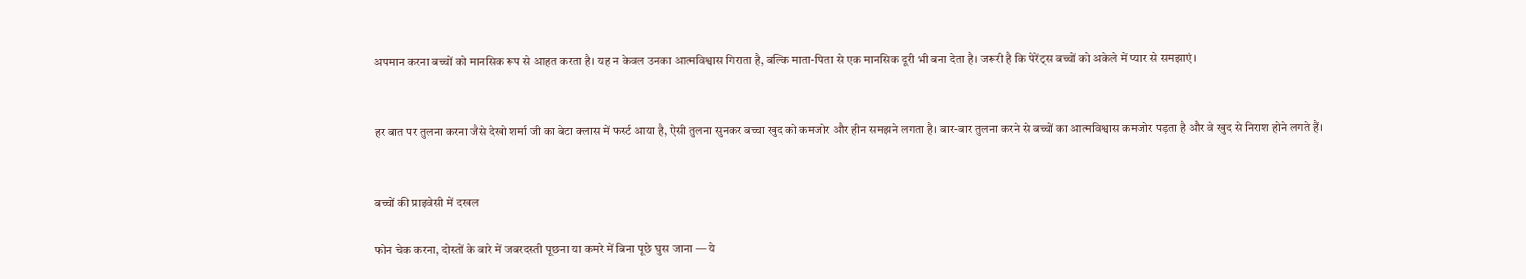अपमान करना बच्चों को मानसिक रूप से आहत करता है। यह न केवल उनका आत्मविश्वास गिराता है, बल्कि माता-पिता से एक मानसिक दूरी भी बना देता है। जरूरी है कि पेरेंट्स बच्चों को अकेले में प्यार से समझाएं।


हर बात पर तुलना करना जैसे देखो शर्मा जी का बेटा क्लास में फर्स्ट आया है, ऐसी तुलना सुनकर बच्चा खुद को कमजोर और हीन समझने लगता है। बार-बार तुलना करने से बच्चों का आत्मविश्वास कमजोर पड़ता है और वे खुद से निराश होने लगते हैं।


बच्चों की प्राइवेसी में दखल

फोन चेक करना, दोस्तों के बारे में जबरदस्ती पूछना या कमरे में बिना पूछे घुस जाना — ये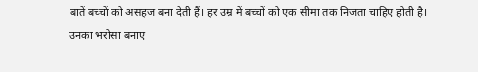बातें बच्चों को असहज बना देती हैं। हर उम्र में बच्चों को एक सीमा तक निजता चाहिए होती है। उनका भरोसा बनाए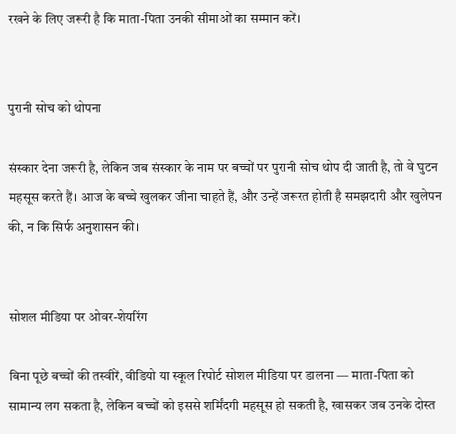रखने के लिए जरूरी है कि माता-पिता उनकी सीमाओं का सम्मान करें।


पुरानी सोच को थोपना

संस्कार देना जरूरी है, लेकिन जब संस्कार के नाम पर बच्चों पर पुरानी सोच थोप दी जाती है, तो वे घुटन महसूस करते हैं। आज के बच्चे खुलकर जीना चाहते हैं, और उन्हें जरूरत होती है समझदारी और खुलेपन की, न कि सिर्फ अनुशासन की।


सोशल मीडिया पर ओवर-शेयरिंग

बिना पूछे बच्चों की तस्वीरें, वीडियो या स्कूल रिपोर्ट सोशल मीडिया पर डालना — माता-पिता को सामान्य लग सकता है, लेकिन बच्चों को इससे शर्मिंदगी महसूस हो सकती है, खासकर जब उनके दोस्त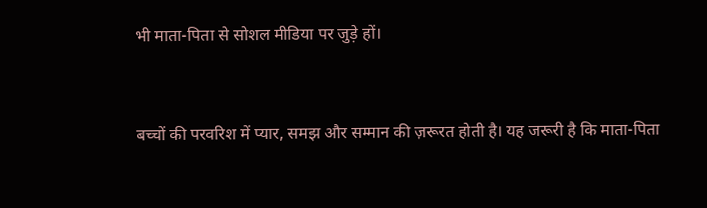भी माता-पिता से सोशल मीडिया पर जुड़े हों।


बच्चों की परवरिश में प्यार, समझ और सम्मान की ज़रूरत होती है। यह जरूरी है कि माता-पिता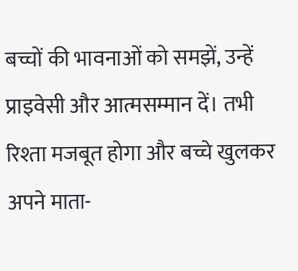बच्चों की भावनाओं को समझें, उन्हें प्राइवेसी और आत्मसम्मान दें। तभी रिश्ता मजबूत होगा और बच्चे खुलकर अपने माता-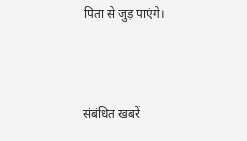पिता से जुड़ पाएंगे।



संबंधित खबरें